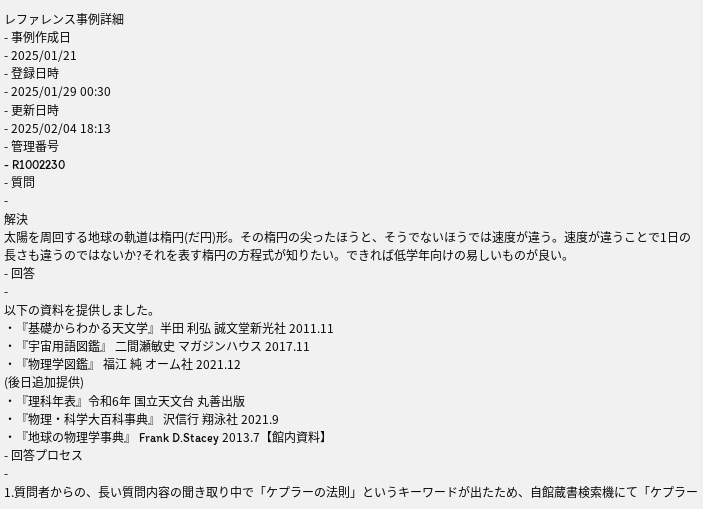レファレンス事例詳細
- 事例作成日
- 2025/01/21
- 登録日時
- 2025/01/29 00:30
- 更新日時
- 2025/02/04 18:13
- 管理番号
- R1002230
- 質問
-
解決
太陽を周回する地球の軌道は楕円(だ円)形。その楕円の尖ったほうと、そうでないほうでは速度が違う。速度が違うことで1日の長さも違うのではないか?それを表す楕円の方程式が知りたい。できれば低学年向けの易しいものが良い。
- 回答
-
以下の資料を提供しました。
・『基礎からわかる天文学』半田 利弘 誠文堂新光社 2011.11
・『宇宙用語図鑑』 二間瀬敏史 マガジンハウス 2017.11
・『物理学図鑑』 福江 純 オーム社 2021.12
(後日追加提供)
・『理科年表』令和6年 国立天文台 丸善出版
・『物理・科学大百科事典』 沢信行 翔泳社 2021.9
・『地球の物理学事典』 Frank D.Stacey 2013.7【館内資料】
- 回答プロセス
-
1.質問者からの、長い質問内容の聞き取り中で「ケプラーの法則」というキーワードが出たため、自館蔵書検索機にて「ケプラー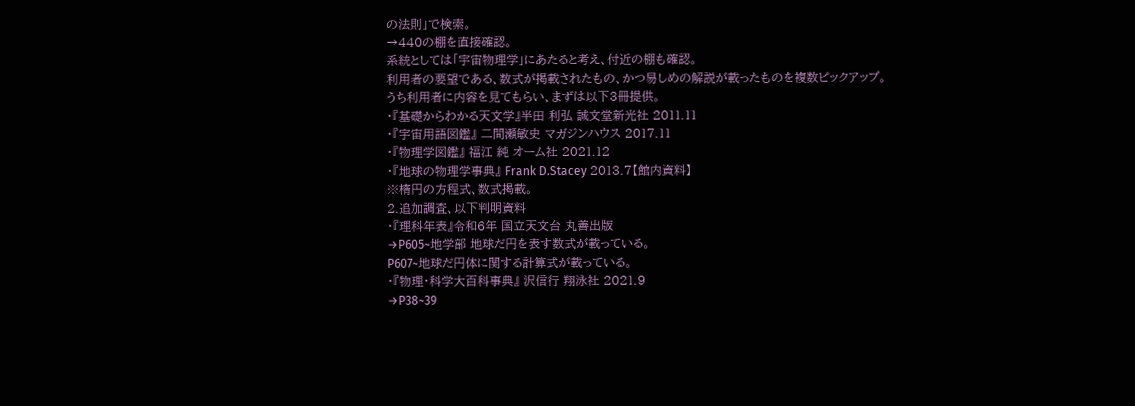の法則」で検索。
→440の棚を直接確認。
系統としては「宇宙物理学」にあたると考え、付近の棚も確認。
利用者の要望である、数式が掲載されたもの、かつ易しめの解説が載ったものを複数ピックアップ。
うち利用者に内容を見てもらい、まずは以下3冊提供。
・『基礎からわかる天文学』半田 利弘 誠文堂新光社 2011.11
・『宇宙用語図鑑』 二間瀬敏史 マガジンハウス 2017.11
・『物理学図鑑』 福江 純 オーム社 2021.12
・『地球の物理学事典』 Frank D.Stacey 2013.7【館内資料】
※楕円の方程式、数式掲載。
2.追加調査、以下判明資料
・『理科年表』令和6年 国立天文台 丸善出版
→P605~地学部 地球だ円を表す数式が載っている。
P607~地球だ円体に関する計算式が載っている。
・『物理・科学大百科事典』 沢信行 翔泳社 2021.9
→P38~39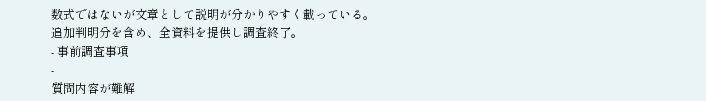数式ではないが文章として説明が分かりやすく載っている。
追加判明分を含め、全資料を提供し調査終了。
- 事前調査事項
-
質問内容が難解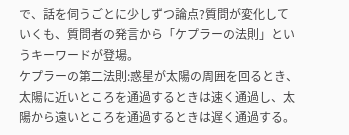で、話を伺うごとに少しずつ論点?質問が変化していくも、質問者の発言から「ケプラーの法則」というキーワードが登場。
ケプラーの第二法則:惑星が太陽の周囲を回るとき、太陽に近いところを通過するときは速く通過し、太陽から遠いところを通過するときは遅く通過する。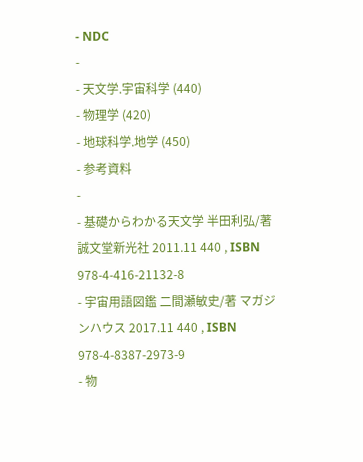- NDC
-
- 天文学.宇宙科学 (440)
- 物理学 (420)
- 地球科学.地学 (450)
- 参考資料
-
- 基礎からわかる天文学 半田利弘/著 誠文堂新光社 2011.11 440 , ISBN 978-4-416-21132-8
- 宇宙用語図鑑 二間瀬敏史/著 マガジンハウス 2017.11 440 , ISBN 978-4-8387-2973-9
- 物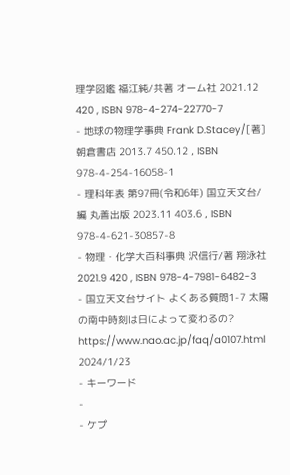理学図鑑 福江純/共著 オーム社 2021.12 420 , ISBN 978-4-274-22770-7
- 地球の物理学事典 Frank D.Stacey/[著] 朝倉書店 2013.7 450.12 , ISBN 978-4-254-16058-1
- 理科年表 第97冊(令和6年) 国立天文台/編 丸善出版 2023.11 403.6 , ISBN 978-4-621-30857-8
- 物理・化学大百科事典 沢信行/著 翔泳社 2021.9 420 , ISBN 978-4-7981-6482-3
- 国立天文台サイト よくある質問1-7 太陽の南中時刻は日によって変わるの? https://www.nao.ac.jp/faq/a0107.html 2024/1/23
- キーワード
-
- ケプ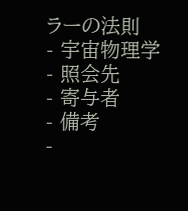ラーの法則
- 宇宙物理学
- 照会先
- 寄与者
- 備考
-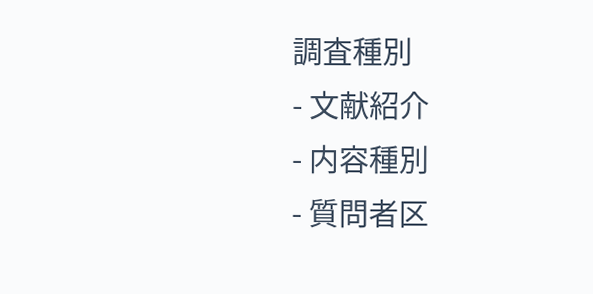調査種別
- 文献紹介
- 内容種別
- 質問者区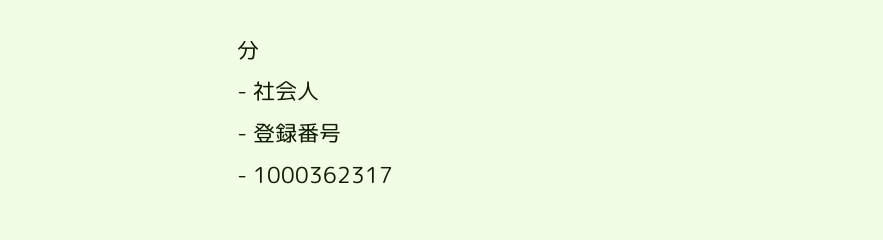分
- 社会人
- 登録番号
- 1000362317